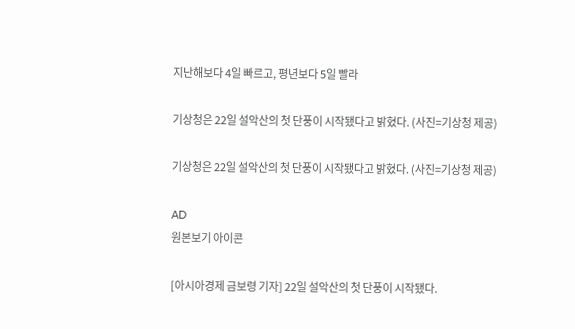지난해보다 4일 빠르고, 평년보다 5일 빨라

기상청은 22일 설악산의 첫 단풍이 시작됐다고 밝혔다. (사진=기상청 제공)

기상청은 22일 설악산의 첫 단풍이 시작됐다고 밝혔다. (사진=기상청 제공)

AD
원본보기 아이콘

[아시아경제 금보령 기자] 22일 설악산의 첫 단풍이 시작됐다.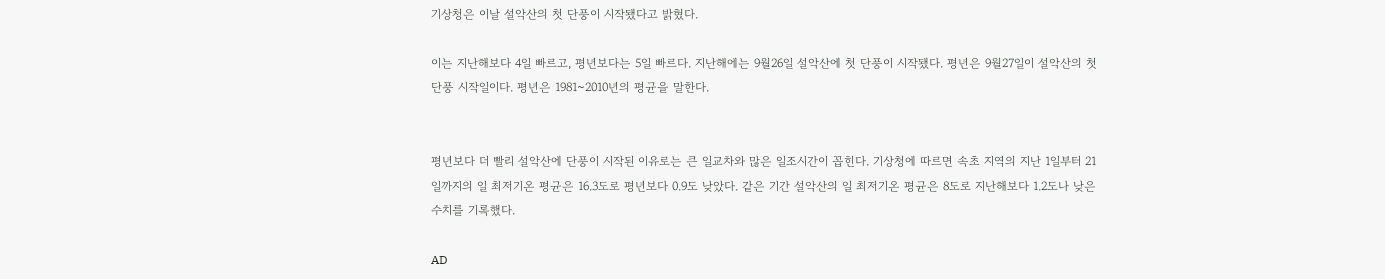기상청은 이날 설악산의 첫 단풍이 시작됐다고 밝혔다.

이는 지난해보다 4일 빠르고, 평년보다는 5일 빠르다. 지난해에는 9월26일 설악산에 첫 단풍이 시작됐다. 평년은 9월27일이 설악산의 첫 단풍 시작일이다. 평년은 1981~2010년의 평균을 말한다.


평년보다 더 빨리 설악산에 단풍이 시작된 이유로는 큰 일교차와 많은 일조시간이 꼽힌다. 기상청에 따르면 속초 지역의 지난 1일부터 21일까지의 일 최저기온 평균은 16.3도로 평년보다 0.9도 낮았다. 같은 기간 설악산의 일 최저기온 평균은 8도로 지난해보다 1.2도나 낮은 수치를 기록했다.

AD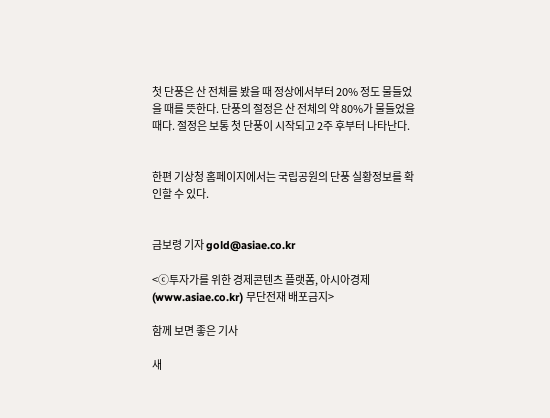첫 단풍은 산 전체를 봤을 때 정상에서부터 20% 정도 물들었을 때를 뜻한다. 단풍의 절정은 산 전체의 약 80%가 물들었을 때다. 절정은 보통 첫 단풍이 시작되고 2주 후부터 나타난다.


한편 기상청 홈페이지에서는 국립공원의 단풍 실황정보를 확인할 수 있다.


금보령 기자 gold@asiae.co.kr

<ⓒ투자가를 위한 경제콘텐츠 플랫폼, 아시아경제(www.asiae.co.kr) 무단전재 배포금지>

함께 보면 좋은 기사

새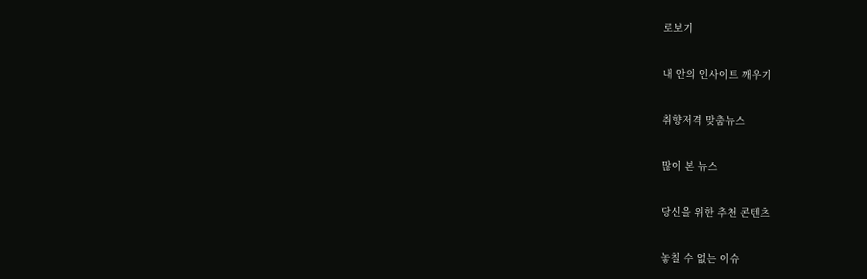로보기

내 안의 인사이트 깨우기

취향저격 맞춤뉴스

많이 본 뉴스

당신을 위한 추천 콘텐츠

놓칠 수 없는 이슈